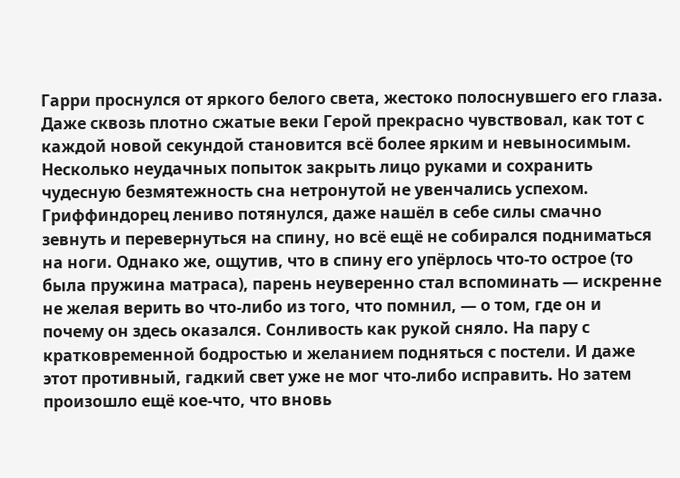Гарри проснулся от яркого белого света, жестоко полоснувшего его глаза. Даже сквозь плотно сжатые веки Герой прекрасно чувствовал, как тот с каждой новой секундой становится всё более ярким и невыносимым. Несколько неудачных попыток закрыть лицо руками и сохранить чудесную безмятежность сна нетронутой не увенчались успехом. Гриффиндорец лениво потянулся, даже нашёл в себе силы смачно зевнуть и перевернуться на спину, но всё ещё не собирался подниматься на ноги. Однако же, ощутив, что в спину его упёрлось что-то острое (то была пружина матраса), парень неуверенно стал вспоминать — искренне не желая верить во что-либо из того, что помнил, — о том, где он и почему он здесь оказался. Сонливость как рукой сняло. На пару с кратковременной бодростью и желанием подняться с постели. И даже этот противный, гадкий свет уже не мог что-либо исправить. Но затем произошло ещё кое-что, что вновь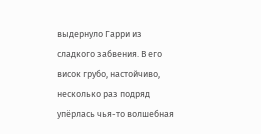выдернуло Гарри из сладкого забвения. В его висок грубо, настойчиво, несколько раз подряд упёрлась чья-то волшебная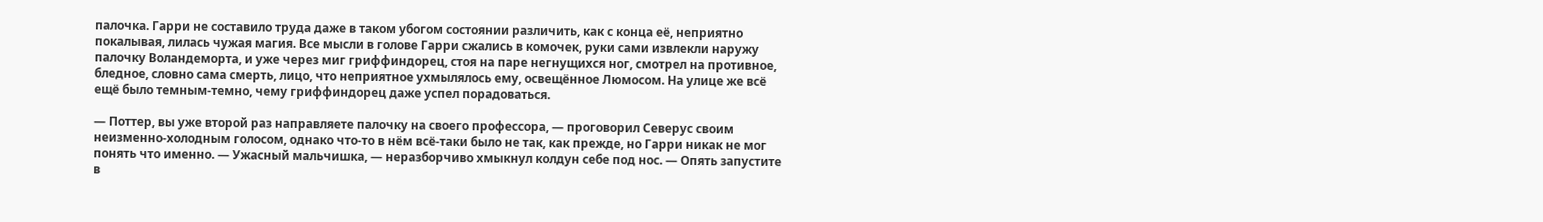палочка. Гарри не составило труда даже в таком убогом состоянии различить, как с конца её, неприятно покалывая, лилась чужая магия. Все мысли в голове Гарри сжались в комочек, руки сами извлекли наружу палочку Воландеморта, и уже через миг гриффиндорец, стоя на паре негнущихся ног, смотрел на противное, бледное, словно сама смерть, лицо, что неприятное ухмылялось ему, освещённое Люмосом. На улице же всё ещё было темным-темно, чему гриффиндорец даже успел порадоваться.

— Поттер, вы уже второй раз направляете палочку на своего профессора, — проговорил Северус своим неизменно-холодным голосом, однако что-то в нём всё-таки было не так, как прежде, но Гарри никак не мог понять что именно. — Ужасный мальчишка, — неразборчиво хмыкнул колдун себе под нос. — Опять запустите в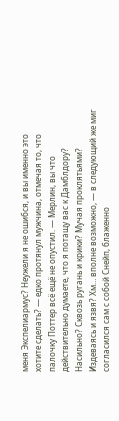меня Экспелиармус? Неужели я не ошибся, и вы именно это хотите сделать? — едко протянул мужчина, отмечая то, что палочку Поттер всё ещё не опустил. — Мерлин, вы что действительно думаете, что я потащу вас к Дамблдору? Насильно? Сквозь ругань и крики? Мучая проклятьями? Издеваясь и язвя? Хм… вполне возможно, — в следующий же миг согласился сам с собой Снейп, блаженно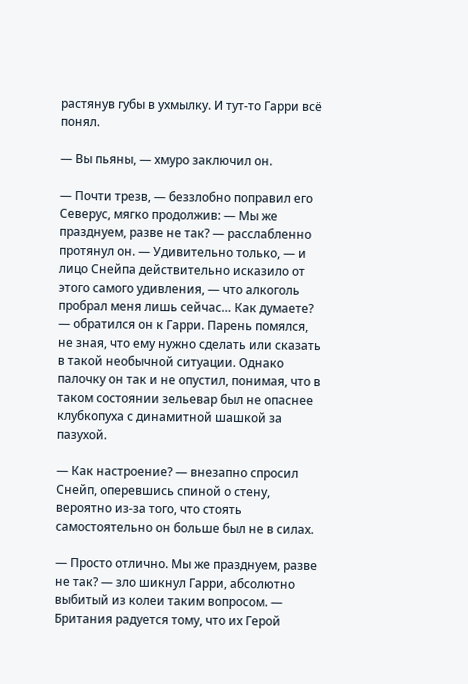растянув губы в ухмылку. И тут-то Гарри всё понял.

— Вы пьяны, — хмуро заключил он.

— Почти трезв, — беззлобно поправил его Северус, мягко продолжив: — Мы же празднуем, разве не так? — расслабленно протянул он. — Удивительно только, — и лицо Снейпа действительно исказило от этого самого удивления, — что алкоголь пробрал меня лишь сейчас… Как думаете? — обратился он к Гарри. Парень помялся, не зная, что ему нужно сделать или сказать в такой необычной ситуации. Однако палочку он так и не опустил, понимая, что в таком состоянии зельевар был не опаснее клубкопуха с динамитной шашкой за пазухой.

— Как настроение? — внезапно спросил Снейп, оперевшись спиной о стену, вероятно из-за того, что стоять самостоятельно он больше был не в силах.

— Просто отлично. Мы же празднуем, разве не так? — зло шикнул Гарри, абсолютно выбитый из колеи таким вопросом. — Британия радуется тому, что их Герой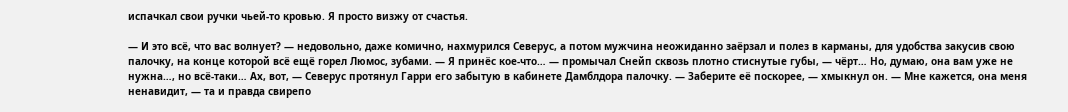испачкал свои ручки чьей-то кровью. Я просто визжу от счастья.

— И это всё, что вас волнует? — недовольно, даже комично, нахмурился Северус, а потом мужчина неожиданно заёрзал и полез в карманы, для удобства закусив свою палочку, на конце которой всё ещё горел Люмос, зубами. — Я принёс кое-что… — промычал Снейп сквозь плотно стиснутые губы, — чёрт… Но, думаю, она вам уже не нужна…, но всё-таки… Ах, вот, — Северус протянул Гарри его забытую в кабинете Дамблдора палочку. — Заберите её поскорее, — хмыкнул он. — Мне кажется, она меня ненавидит, — та и правда свирепо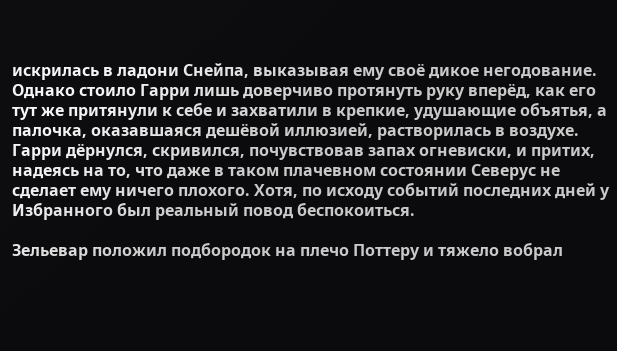искрилась в ладони Снейпа, выказывая ему своё дикое негодование. Однако стоило Гарри лишь доверчиво протянуть руку вперёд, как его тут же притянули к себе и захватили в крепкие, удушающие объятья, а палочка, оказавшаяся дешёвой иллюзией, растворилась в воздухе. Гарри дёрнулся, скривился, почувствовав запах огневиски, и притих, надеясь на то, что даже в таком плачевном состоянии Северус не сделает ему ничего плохого. Хотя, по исходу событий последних дней у Избранного был реальный повод беспокоиться.

Зельевар положил подбородок на плечо Поттеру и тяжело вобрал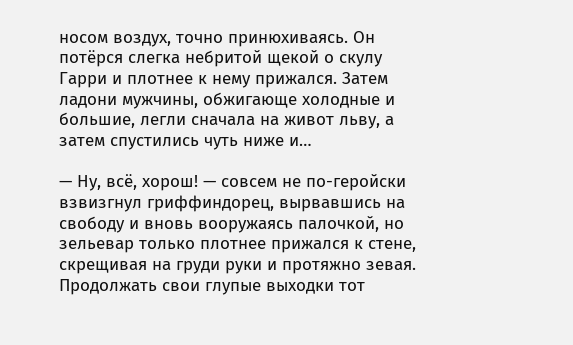носом воздух, точно принюхиваясь. Он потёрся слегка небритой щекой о скулу Гарри и плотнее к нему прижался. Затем ладони мужчины, обжигающе холодные и большие, легли сначала на живот льву, а затем спустились чуть ниже и…

— Ну, всё, хорош! — совсем не по-геройски взвизгнул гриффиндорец, вырвавшись на свободу и вновь вооружаясь палочкой, но зельевар только плотнее прижался к стене, скрещивая на груди руки и протяжно зевая. Продолжать свои глупые выходки тот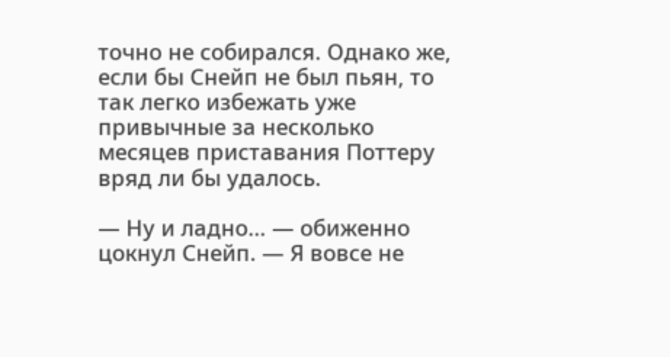точно не собирался. Однако же, если бы Снейп не был пьян, то так легко избежать уже привычные за несколько месяцев приставания Поттеру вряд ли бы удалось.

— Ну и ладно… — обиженно цокнул Снейп. — Я вовсе не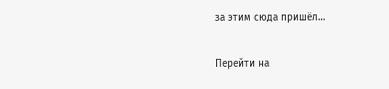за этим сюда пришёл…

Перейти на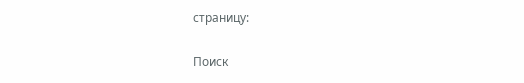страницу:

Поиск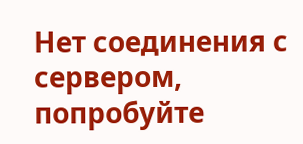Нет соединения с сервером, попробуйте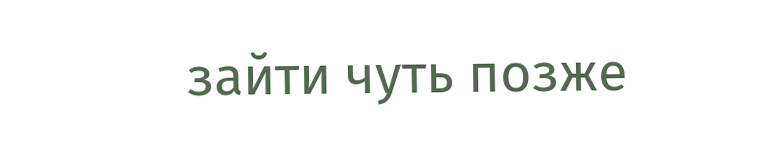зайти чуть позже